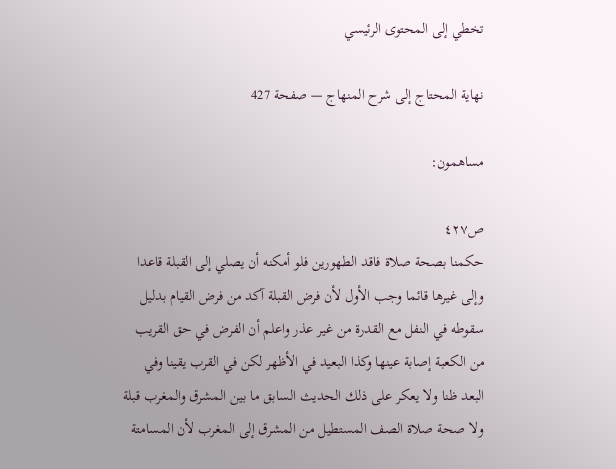تخطي إلى المحتوى الرئيسي

نهاية المحتاج إلى شرح المنهاج — صفحة 427

مساهمون:

ص٤٢٧
حكمنا بصحة صلاة فاقد الطهورين فلو أمكنه أن يصلي إلى القبلة قاعدا وإلى غيرها قائما وجب الأول لأن فرض القبلة آكد من فرض القيام بدليل سقوطه في النفل مع القدرة من غير عذر واعلم أن الفرض في حق القريب من الكعبة إصابة عينها وكذا البعيد في الأظهر لكن في القرب يقينا وفي البعد ظنا ولا يعكر على ذلك الحديث السابق ما بين المشرق والمغرب قبلة ولا صحة صلاة الصف المستطيل من المشرق إلى المغرب لأن المسامتة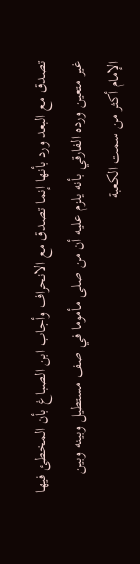تصدق مع البعد ورد بأنها إنما تصدق مع الانحراف وأجاب ابن الصباغ بأن المخطئ فيها غير متعين ورده الفارقي بأنه يلزم عليه أن من صلى مأموما في صف مستطيل وبينه وبين الإمام أكثر من سمت الكعبة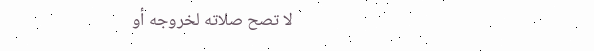لا تصح صلاته لخروجه أو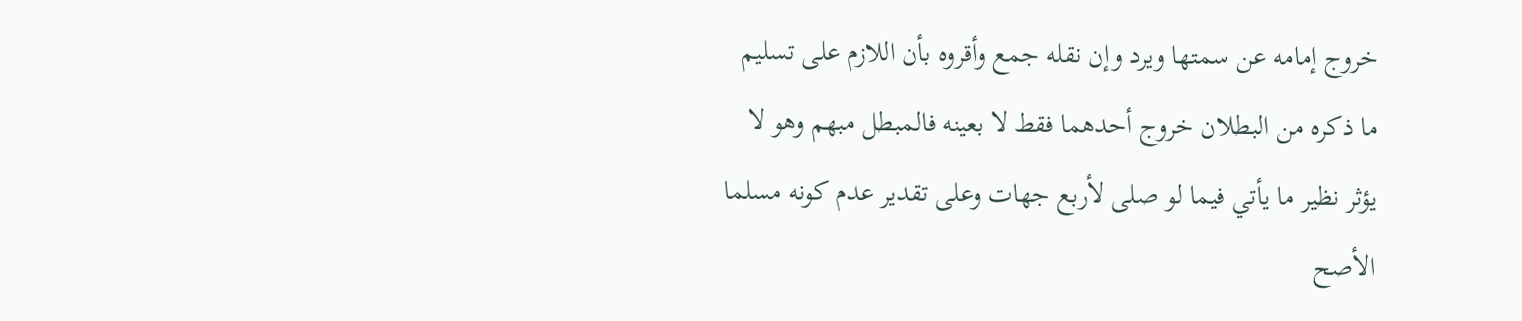خروج إمامه عن سمتها ويرد وإن نقله جمع وأقروه بأن اللازم على تسليم ما ذكره من البطلان خروج أحدهما فقط لا بعينه فالمبطل مبهم وهو لا يؤثر نظير ما يأتي فيما لو صلى لأربع جهات وعلى تقدير عدم كونه مسلما الأصح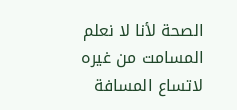الصحة لأنا لا نعلم المسامت من غيره لاتساع المسافة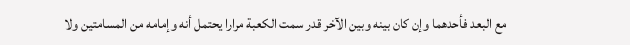مع البعد فأحدهما وإن كان بينه وبين الآخر قدر سمت الكعبة مرارا يحتمل أنه وإمامه من المسامتين ولا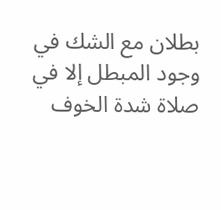بطلان مع الشك في وجود المبطل إلا في صلاة شدة الخوف